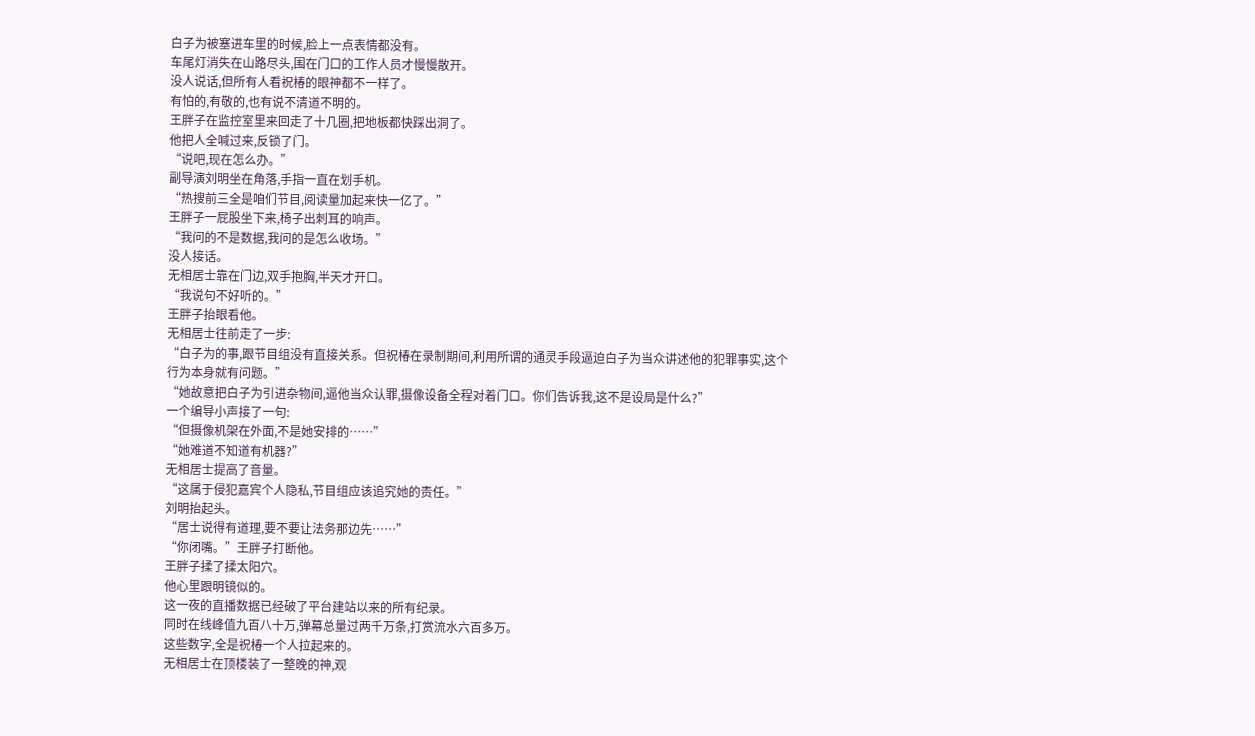白子为被塞进车里的时候,脸上一点表情都没有。
车尾灯消失在山路尽头,围在门口的工作人员才慢慢散开。
没人说话,但所有人看祝椿的眼神都不一样了。
有怕的,有敬的,也有说不清道不明的。
王胖子在监控室里来回走了十几圈,把地板都快踩出洞了。
他把人全喊过来,反锁了门。
“说吧,现在怎么办。”
副导演刘明坐在角落,手指一直在划手机。
“热搜前三全是咱们节目,阅读量加起来快一亿了。”
王胖子一屁股坐下来,椅子出刺耳的响声。
“我问的不是数据,我问的是怎么收场。”
没人接话。
无相居士靠在门边,双手抱胸,半天才开口。
“我说句不好听的。”
王胖子抬眼看他。
无相居士往前走了一步:
“白子为的事,跟节目组没有直接关系。但祝椿在录制期间,利用所谓的通灵手段逼迫白子为当众讲述他的犯罪事实,这个行为本身就有问题。”
“她故意把白子为引进杂物间,逼他当众认罪,摄像设备全程对着门口。你们告诉我,这不是设局是什么?”
一个编导小声接了一句:
“但摄像机架在外面,不是她安排的……”
“她难道不知道有机器?”
无相居士提高了音量。
“这属于侵犯嘉宾个人隐私,节目组应该追究她的责任。”
刘明抬起头。
“居士说得有道理,要不要让法务那边先……”
“你闭嘴。”王胖子打断他。
王胖子揉了揉太阳穴。
他心里跟明镜似的。
这一夜的直播数据已经破了平台建站以来的所有纪录。
同时在线峰值九百八十万,弹幕总量过两千万条,打赏流水六百多万。
这些数字,全是祝椿一个人拉起来的。
无相居士在顶楼装了一整晚的神,观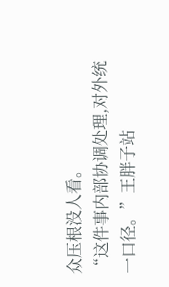众压根没人看。
“这件事内部协调处理,对外统一口径。”王胖子站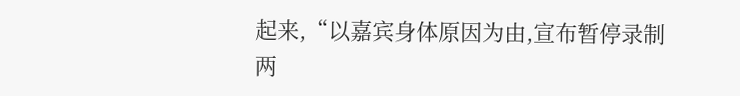起来,“以嘉宾身体原因为由,宣布暂停录制两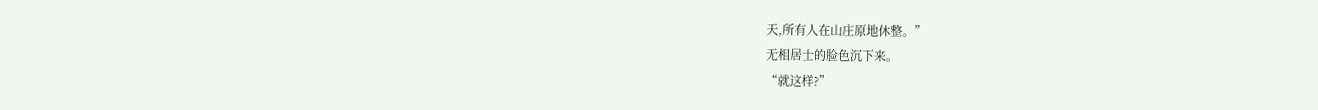天,所有人在山庄原地休整。”
无相居士的脸色沉下来。
“就这样?”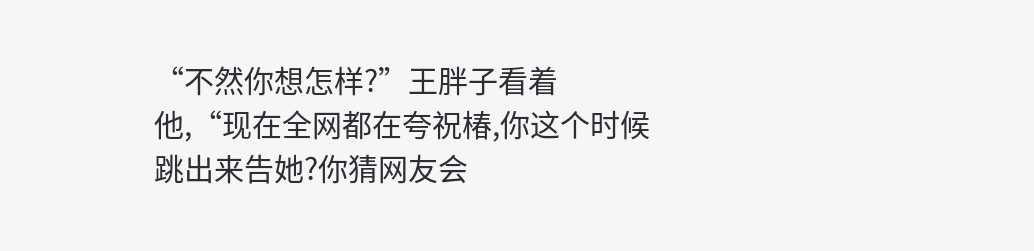“不然你想怎样?”王胖子看着他,“现在全网都在夸祝椿,你这个时候跳出来告她?你猜网友会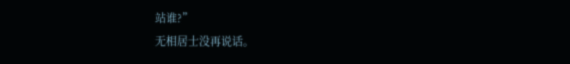站谁?”
无相居士没再说话。